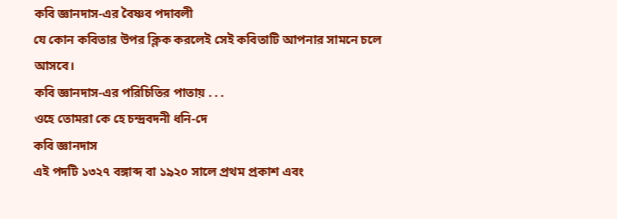কবি জ্ঞানদাস-এর বৈষ্ণব পদাবলী
যে কোন কবিতার উপর ক্লিক করলেই সেই কবিতাটি আপনার সামনে চলে আসবে।
কবি জ্ঞানদাস-এর পরিচিতির পাতায় . . .
ওহে তোমরা কে হে চন্দ্রবদনী ধনি-দে
কবি জ্ঞানদাস
এই পদটি ১৩২৭ বঙ্গাব্দ বা ১৯২০ সালে প্রথম প্রকাশ এবং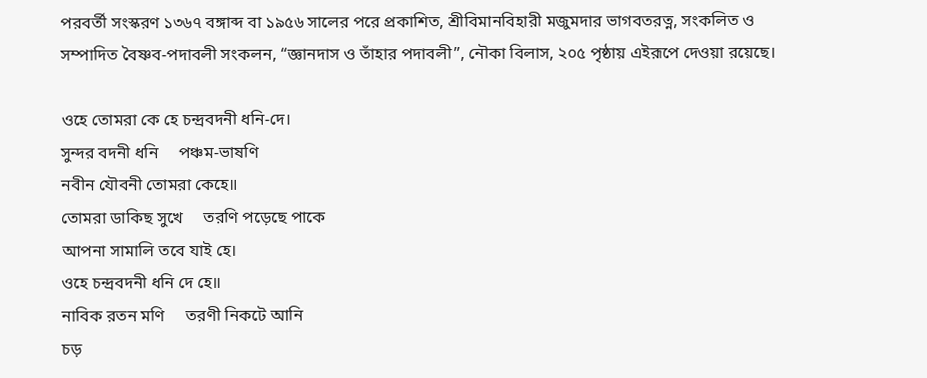পরবর্তী সংস্করণ ১৩৬৭ বঙ্গাব্দ বা ১৯৫৬ সালের পরে প্রকাশিত, শ্রীবিমানবিহারী মজুমদার ভাগবতরত্ন, সংকলিত ও সম্পাদিত বৈষ্ণব-পদাবলী সংকলন, “জ্ঞানদাস ও তাঁহার পদাবলী”, নৌকা বিলাস, ২০৫ পৃষ্ঠায় এইরূপে দেওয়া রয়েছে।

ওহে তোমরা কে হে চন্দ্রবদনী ধনি-দে।
সুন্দর বদনী ধনি     পঞ্চম-ভাষণি
নবীন যৌবনী তোমরা কেহে॥
তোমরা ডাকিছ সুখে     তরণি পড়েছে পাকে
আপনা সামালি তবে যাই হে।
ওহে চন্দ্রবদনী ধনি দে হে॥
নাবিক রতন মণি     তরণী নিকটে আনি
চড়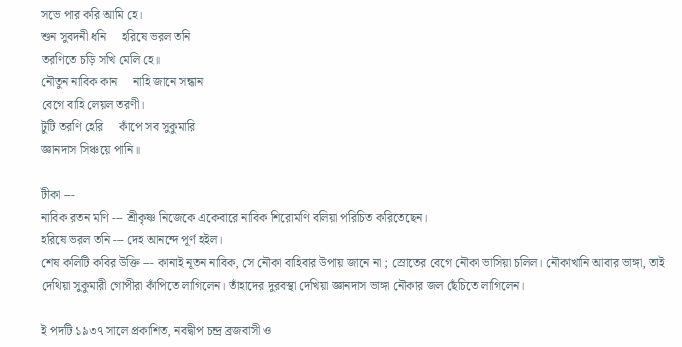সভে পার করি আমি হে।
শুন সুবদনী ধনি     হরিষে ভরল তনি
তরণিতে চড়ি সখি মেলি হে॥
নৌতুন নাবিক কান     নাহি জানে সন্ধান
বেগে বাহি লেয়ল তরণী।
টুটি তরণি হেরি     কাঁপে সব সুকুমারি
জ্ঞানদাস সিঞ্চয়ে পানি॥

টীকা ---
নাবিক রতন মণি --- শ্রীকৃষ্ণ নিজেকে একেবারে নাবিক শিরোমণি বলিয়া পরিচিত করিতেছেন।
হরিষে ভরল তনি --- দেহ আনন্দে পূর্ণ হইল।
শেষ কলিটি কবির উক্তি --- কানাই নূতন নাবিক, সে নৌকা বাহিবার উপায় জানে না ; স্রোতের বেগে নৌকা ভাসিয়া চলিল। নৌকাখানি আবার ভাঙ্গা, তাই দেথিয়া সুকুমারী গোপীরা কাঁপিতে লাগিলেন। তাঁহাদের দুরবস্থা দেখিয়া জ্ঞানদাস ভাঙ্গা নৌকার জল ছেঁচিতে লাগিলেন।

ই পদটি ১৯৩৭ সালে প্রকাশিত, নবদ্বীপ চন্দ্র ব্রজবাসী ও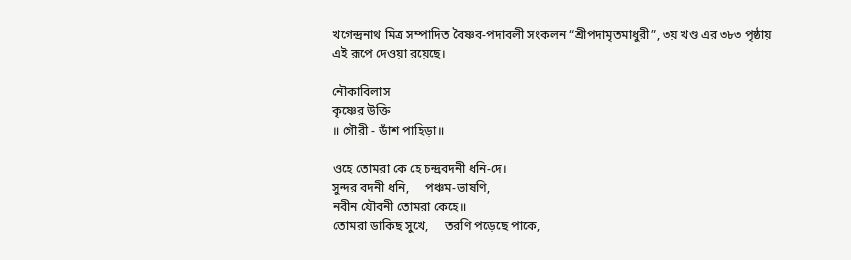খগেন্দ্রনাথ মিত্র সম্পাদিত বৈষ্ণব-পদাবলী সংকলন “শ্রীপদামৃতমাধুরী”, ৩য় খণ্ড এর ৩৮৩ পৃষ্ঠায় এই রূপে দেওয়া রয়েছে।

নৌকাবিলাস
কৃষ্ণের উক্তি
॥ গৌরী - ডাঁশ পাহিড়া॥

ওহে তোমরা কে হে চন্দ্রবদনী ধনি-দে।
সুন্দর বদনী ধনি,     পঞ্চম-ভাষণি,
নবীন যৌবনী তোমরা কেহে॥
তোমরা ডাকিছ সুখে,     তরণি পড়েছে পাকে,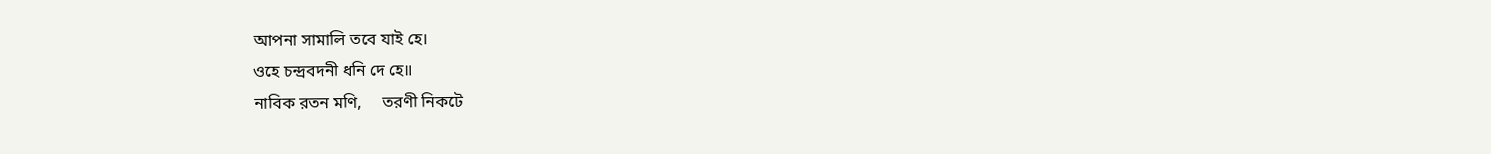আপনা সামালি তবে যাই হে।
ওহে চন্দ্রবদনী ধনি দে হে॥
নাবিক রতন মণি,     তরণী নিকটে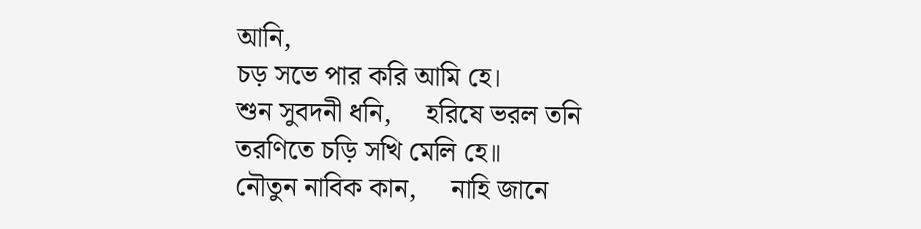আনি,
চড় সভে পার করি আমি হে।
শুন সুবদনী ধনি,     হরিষে ভরল তনি
তরণিতে চড়ি সখি মেলি হে॥
নৌতুন নাবিক কান,     নাহি জানে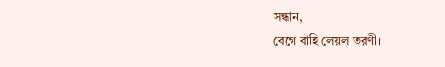সন্ধান,
বেগে বাহি লেয়ল তরণী।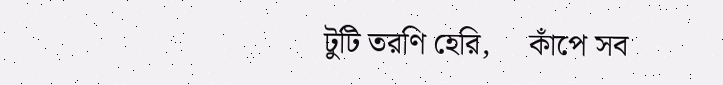টুটি তরণি হেরি,     কাঁপে সব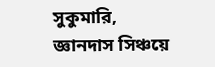সুকুমারি,
জ্ঞানদাস সিঞ্চয়ে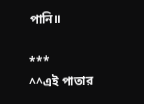পানি॥

***
^^এই পাতার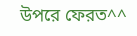উপরে ফেরত^^